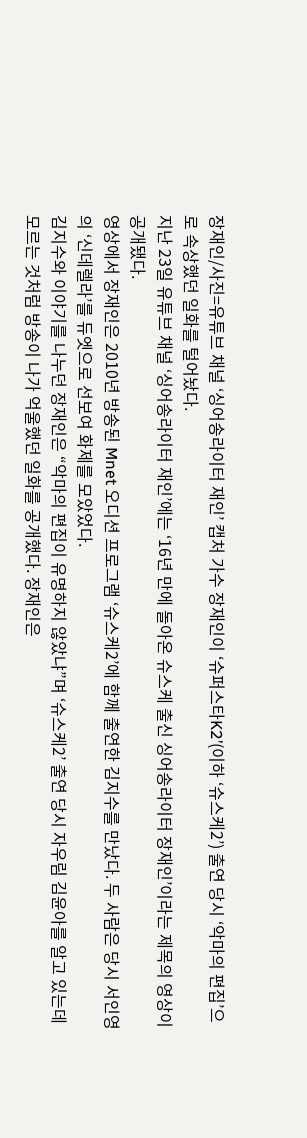장재인/사진=유튜브 채널 ‘싱어송라이터 재인’ 캡처 가수 장재인이 ‘슈퍼스타K2’(이하 ‘슈스케2’) 출연 당시 ‘악마의 편집’으로 속상했던 일화를 털어놨다.
지난 23일 유튜브 채널 ‘싱어송라이터 재인’에는 ‘16년 만에 돌아온 슈스케 출신 싱어송라이터 장재인’이라는 제목의 영상이 공개됐다.
영상에서 장재인은 2010년 방송된 Mnet 오디션 프로그램 ‘슈스케2’에 함께 출연한 김지수를 만났다. 두 사람은 당시 서인영의 ‘신데렐라’를 듀엣으로 선보여 화제를 모았었다.
김지수와 이야기를 나누던 장재인은 “악마의 편집이 유명하지 않았냐”며 ‘슈스케2’ 출연 당시 자우림 김윤아를 알고 있는데 모르는 것처럼 방송이 나가 억울했던 일화를 공개했다. 장재인은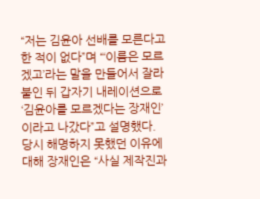“저는 김윤아 선배를 모른다고 한 적이 없다”며 “‘이름은 모르겠고’라는 말을 만들어서 잘라 붙인 뒤 갑자기 내레이션으로 ‘김윤아를 모르겠다는 장재인’이라고 나갔다”고 설명했다.
당시 해명하지 못했던 이유에 대해 장재인은 “사실 제작진과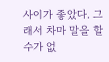사이가 좋았다. 그래서 차마 말을 할 수가 없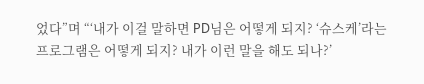었다”며 “‘내가 이걸 말하면 PD님은 어떻게 되지? ‘슈스케’라는 프로그램은 어떻게 되지? 내가 이런 말을 해도 되나?’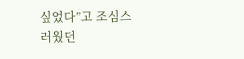싶었다”고 조심스러웠던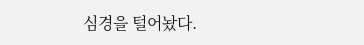심경을 털어놨다.